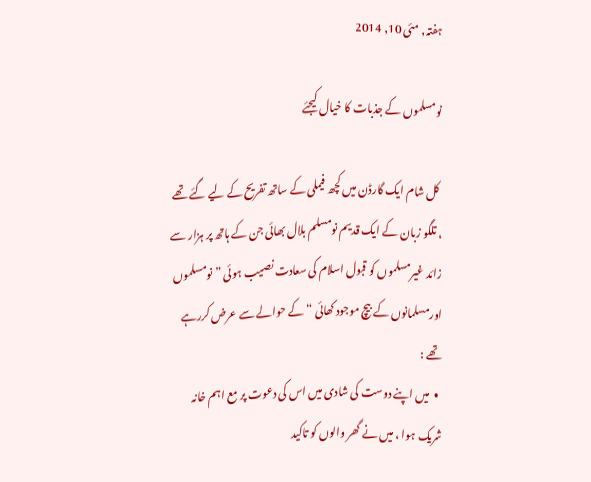ہفتہ, مئی 10, 2014

نومسلموں کے جذبات کا خیال کیجئے

 کل شام ایک گارڈن میں کچھ فیملی کے ساتھ تفریح کے لیے گئے تھے ، تلگو زبان کے ایک قدیم نومسلم بلال بھائی جن کے ہاتھ پر ہزار سے زائد غیرمسلموں کو قبول اسلام کی سعادت نصیب ہوئی ”نومسلموں اورمسلمانوں کے بیچ موجود کھائی “ کے حوالے سے عرض کررہے تھے :
  •  میں اپنے دوست کی شادی میں اس کی دعوت پر مع اہم خانہ شریک ہوا ، میں نے گھر والوں کو تاکید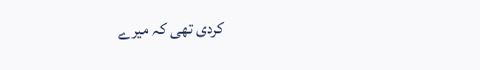کردی تھی کہ ميرے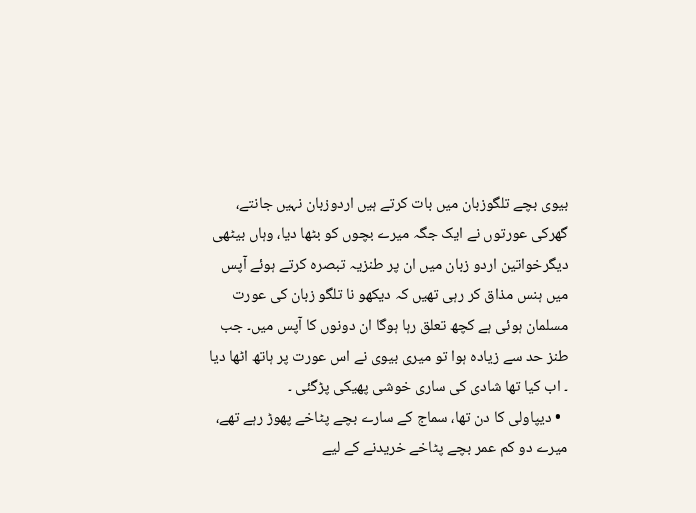بیوی بچے تلگوزبان میں بات کرتے ہیں اردوزبان نہیں جانتے، گھرکی عورتوں نے ایک جگہ ميرے بچوں کو بٹھا دیا، وہاں بیٹھی دیگرخواتین اردو زبان میں ان پر طنزیہ تبصرہ کرتے ہوئے آپس میں ہنس مذاق كر رہی تھیں کہ دیکھو نا تلگو زبان کی عورت مسلمان ہوئی ہے کچھ تعلق رہا ہوگا ان دونوں کا آپس میں۔ جب طنز حد سے زیادہ ہوا تو میری بیوی نے اس عورت پر ہاتھ اٹھا دیا ۔ اب کیا تھا شادی کی ساری خوشی پھیکی پڑگئی ۔
  • دیپاولی کا دن تھا، سماج کے سارے بچے پٹاخے پھوڑ رہے تھے، میرے دو کم عمر بچے پٹاخے خریدنے کے لیے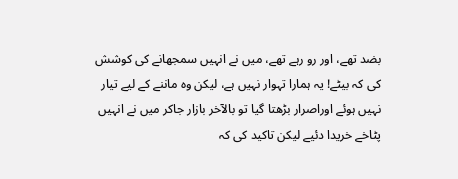بضد تھے، اور رو رہے تھے، میں نے انہیں سمجھانے کی کوشش کی کہ بیٹے! یہ ہمارا تہوار نہیں ہے، لیکن وہ ماننے کے لیے تیار نہیں ہوئے اوراصرار بڑھتا گیا تو بالآخر بازار جاکر میں نے انہیں پٹاخے خریدا دئیے لیکن تاکید کی کہ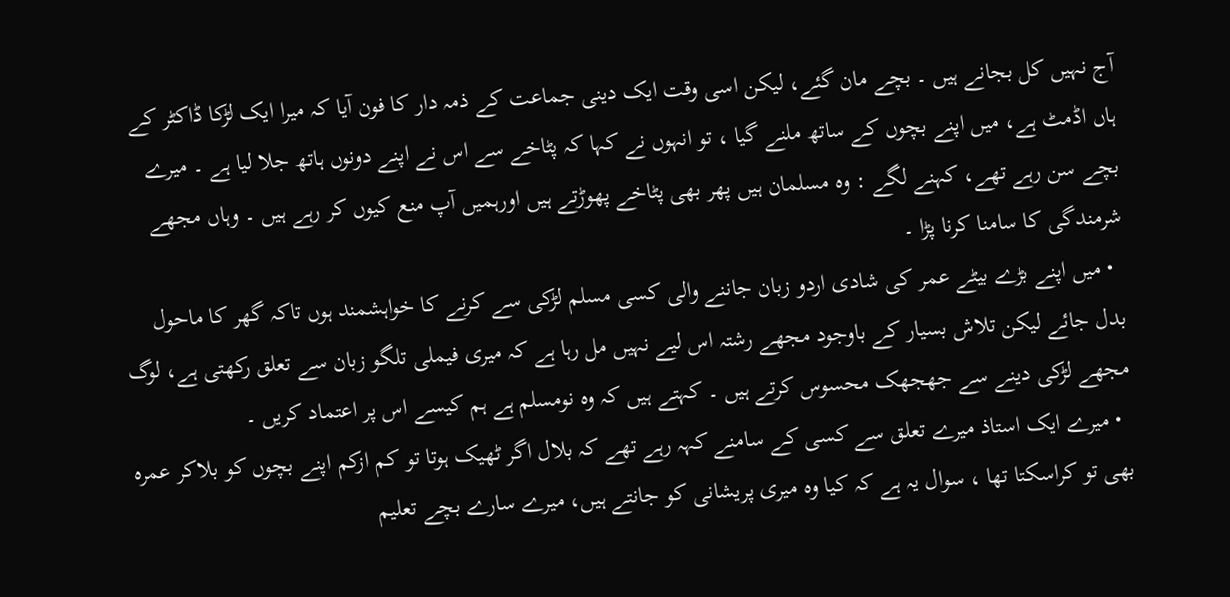آج نہیں کل بجانے ہیں ۔ بچے مان گئے، لیکن اسی وقت ايک دينى جماعت کے ذمہ دار کا فون آیا کہ میرا ایک لڑکا ڈاکٹر کے ہاں اڈمٹ ہے، میں اپنے بچوں کے ساتھ ملنے گیا ، تو انہوں نے كہا كہ پٹاخے سے اس نے اپنے دونوں ہاتھ جلا لیا ہے ۔ میرے بچے سن رہے تھے، کہنے لگے : وہ مسلمان ہیں پھر بھی پٹاخے پھوڑتے ہیں اورہمیں آپ منع کیوں کر رہے ہیں ۔ وہاں مجھے شرمندگی کا سامنا کرنا پڑا ۔
  • میں اپنے بڑے بیٹے عمر کی شادی اردو زبان جاننے والی کسی مسلم لڑکی سے کرنے کا خواہشمند ہوں تاکہ گھر کا ماحول بدل جائے لیکن تلاش بسیار کے باوجود مجھے رشتہ اس لیے نہیں مل رہا ہے کہ میری فیملی تلگو زبان سے تعلق رکھتی ہے، لوگ مجھے لڑکی دینے سے جھجھک محسوس کرتے ہیں ۔ کہتے ہیں کہ وہ نومسلم ہے ہم کیسے اس پر اعتماد کریں ۔
  • میرے ایک استاذ میرے تعلق سے کسی کے سامنے کہہ رہے تھے کہ بلال اگر ٹھیک ہوتا تو کم ازکم اپنے بچوں کو بلاکر عمرہ بھی تو کراسکتا تھا ، سوال یہ ہے کہ کیا وہ میری پریشانی کو جانتے ہیں، میرے سارے بچے تعلیم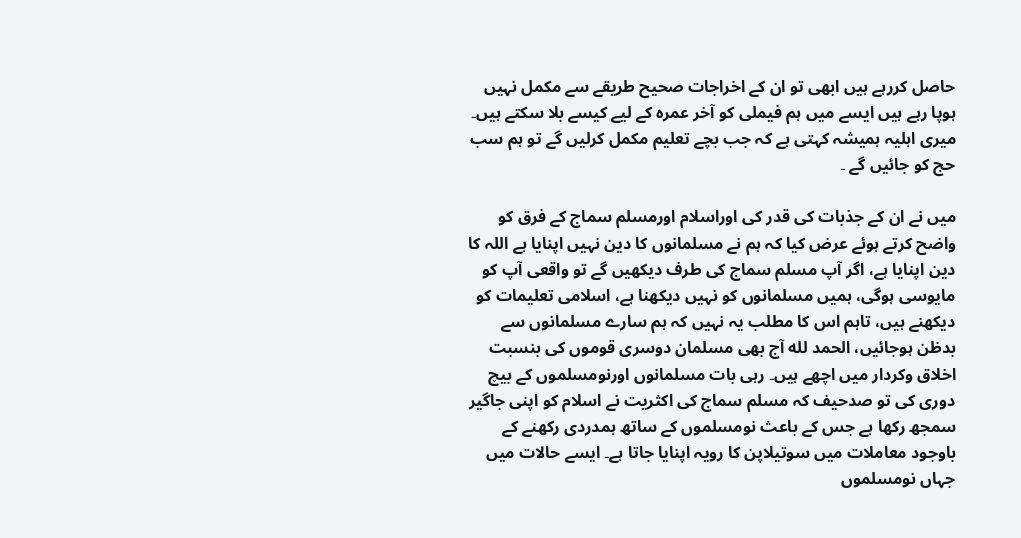حاصل کررہے ہیں ابھی تو ان کے اخراجات صحیح طریقے سے مکمل نہیں ہوپا رہے ہیں ایسے میں ہم فیملی کو آخر عمرہ کے لیے کیسے بلا سکتے ہیں۔ میری اہلیہ ہمیشہ کہتی ہے کہ جب بچے تعلیم مکمل کرلیں گے تو ہم سب حج کو جائیں گے ۔

میں نے ان کے جذبات کی قدر کی اوراسلام اورمسلم سماج کے فرق کو واضح کرتے ہوئے عرض کیا کہ ہم نے مسلمانوں کا دین نہیں اپنایا ہے اللہ کا دین اپنایا ہے، اگر آپ مسلم سماج کی طرف دیکھیں گے تو واقعی آپ کو مایوسی ہوگی، ہمیں مسلمانوں کو نہیں دیکھنا ہے، اسلامی تعلیمات کو دیکھنے ہیں، تاہم اس کا مطلب یہ نہیں کہ ہم سارے مسلمانوں سے بدظن ہوجائیں، الحمد لله آج بھی مسلمان دوسری قوموں کی بنسبت اخلاق وکردار میں اچھے ہیں۔ رہی بات مسلمانوں اورنومسلموں کے بیچ دوری کی تو صدحیف کہ مسلم سماج کی اکثریت نے اسلام کو اپنی جاگیر سمجھ ركها ہے جس کے باعث نومسلموں کے ساتھ ہمدردی رکھنے کے باوجود معاملات میں سوتیلاپن کا رویہ اپنایا جاتا ہے۔ ایسے حالات میں جہاں نومسلموں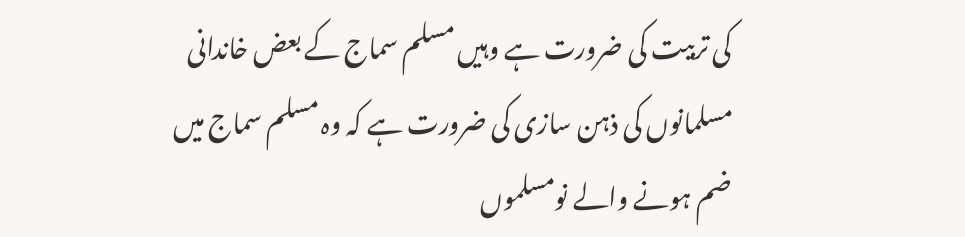کی تربیت کی ضرورت ہے وہیں مسلم سماج کے بعض خاندانی مسلمانوں کی ذہن سازی کی ضرورت ہے کہ وہ مسلم سماج میں ضم ہونے والے نومسلموں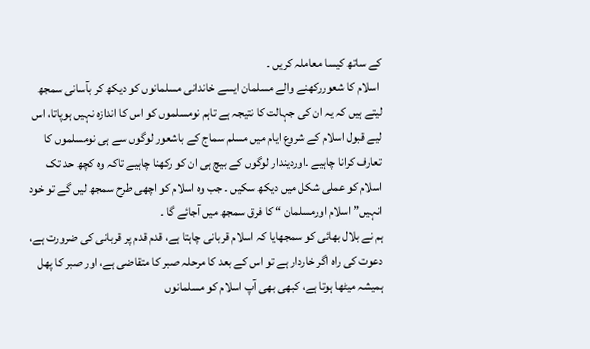کے ساتھ کیسا معاملہ کریں ۔
 اسلام کا شعوررکھنے والے مسلمان ایسے خاندانی مسلمانوں کو دیکھ کر بآسانی سمجھ لیتے ہیں کہ یہ ان کی جہالت کا نتیجہ ہے تاہم نومسلموں کو اس کا اندازہ نہیں ہوپاتا، اس لیے قبول اسلام کے شروع ایام میں مسلم سماج کے باشعور لوگوں سے ہی نومسلموں کا تعارف کرانا چاہیے ۔اوردیندار لوگوں کے بیچ ہی ان کو رکھنا چاہیے تاکہ وہ کچھ حد تک اسلام کو عملی شکل میں دیکھ سکیں ۔ جب وہ اسلام کو اچھی طرح سمجھ لیں گے تو خود انہیں” اسلام اورمسلمان “ کا فرق سمجھ میں آجائے گا ۔
ہم نے بلال بھائی کو سمجھایا کہ اسلام قربانی چاہتا ہے، قدم قدم پر قربانی کی ضرورت ہے، دعوت کی راہ اگر خاردار ہے تو اس کے بعد کا مرحلہ صبر کا متقاضی ہے، اور صبر کا پھل ہمیشہ میٹھا ہوتا ہے، کبھی بھی آپ اسلام کو مسلمانوں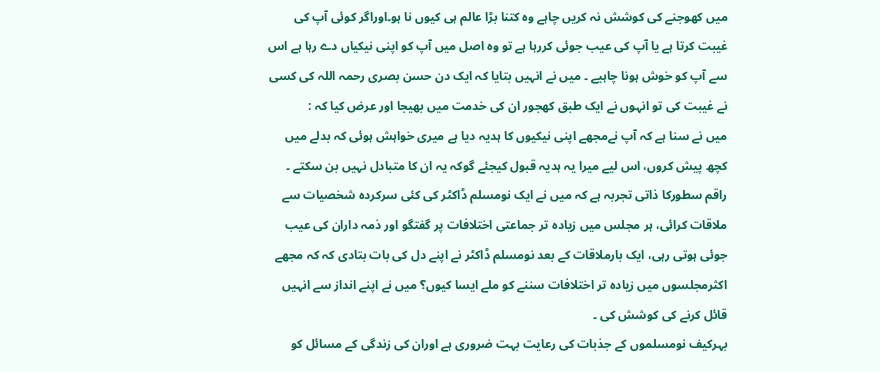میں کھوجنے کی کوشش نہ کریں چاہے وہ کتنا بڑا عالم ہی کیوں نا ہو۔اوراگر کوئی آپ کی غیبت کرتا ہے یا آپ کی عیب جوئی کررہا ہے تو وہ اصل میں آپ کو اپنی نیکیاں دے رہا ہے اس سے آپ کو خوش ہونا چاہیے ۔ میں نے انہیں بتایا کہ ایک دن حسن بصری رحمہ اللہ کی کسی نے غیبت کی تو انہوں نے ایک طبق کھجور ان کی خدمت میں بھیجا اور عرض کیا کہ :
میں نے سنا ہے کہ آپ نےمجھے اپنی نیکیوں کا ہدیہ دیا ہے میری خواہش ہوئی کہ بدلے میں کچھ پیش کروں، اس لیے میرا یہ ہدیہ قبول کیجئے گوکہ یہ ان کا متبادل نہیں بن سکتے ۔
راقم سطورکا ذاتی تجربہ ہے کہ میں نے ایک نومسلم ڈاکٹر کی کئی سرکردہ شخصیات سے ملاقات کرائی، ہر مجلس میں زیادہ تر جماعتی اختلافات پر گفتگو اور ذمہ داران کی عیب جوئی ہوتی رہی، ایک بارملاقات کے بعد نومسلم ڈاکٹر نے اپنے دل کی بات بتادی کہ کہ مجھے اکثرمجلسوں میں زیادہ تر اختلافات سننے کو ملے ایسا کیوں؟ میں نے اپنے انداز سے انہیں قائل کرنے کی کوشش کی ۔
بہرکیف نومسلموں کے جذبات کی رعایت بہت ضروری ہے اوران کی زندگی کے مسائل کو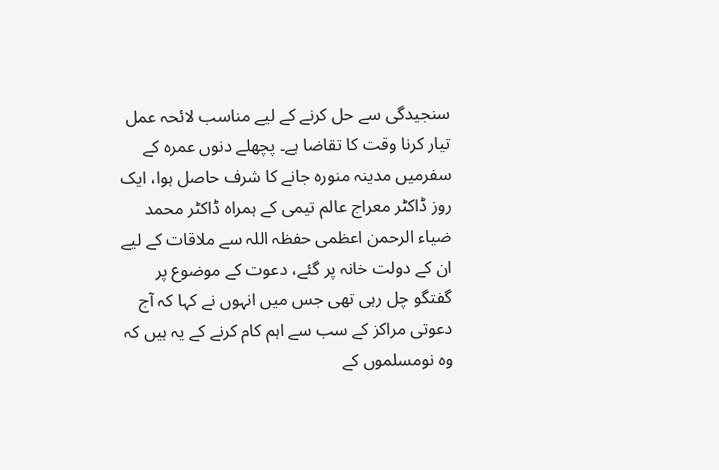سنجیدگی سے حل کرنے کے لیے مناسب لائحہ عمل تیار کرنا وقت کا تقاضا ہے۔ پچھلے دنوں عمرہ کے سفرمیں مدینہ منورہ جانے کا شرف حاصل ہوا، ایک روز ڈاکٹر معراج عالم تیمی کے ہمراہ ڈاکٹر محمد ضیاء الرحمن اعظمی حفظہ اللہ سے ملاقات کے لیے ان کے دولت خانہ پر گئے، دعوت کے موضوع پر گفتگو چل رہی تھی جس میں انہوں نے کہا کہ آج دعوتی مراکز کے سب سے اہم کام کرنے کے یہ ہیں کہ وہ نومسلموں کے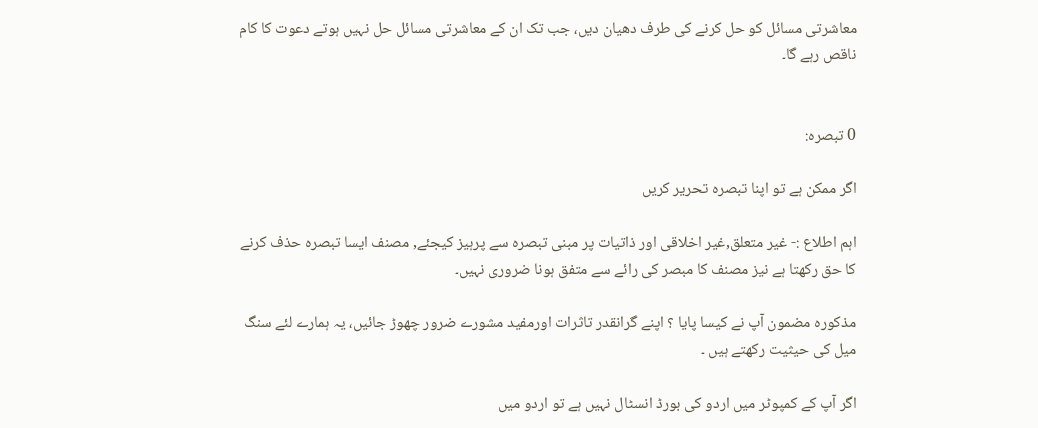معاشرتی مسائل کو حل کرنے کی طرف دھیان دیں، جب تک ان کے معاشرتی مسائل حل نہیں ہوتے دعوت کا کام ناقص رہے گا۔


0 تبصرہ:

اگر ممکن ہے تو اپنا تبصرہ تحریر کریں

اہم اطلاع :- غیر متعلق,غیر اخلاقی اور ذاتیات پر مبنی تبصرہ سے پرہیز کیجئے, مصنف ایسا تبصرہ حذف کرنے کا حق رکھتا ہے نیز مصنف کا مبصر کی رائے سے متفق ہونا ضروری نہیں۔

مذكورہ مضمون آپ نے کیسا پایا ؟ اپنے گرانقدر تاثرات اورمفید مشورے ضرور چھوڑ جائیں، یہ ہمارے لئے سنگ میل کی حیثیت رکھتے ہیں ۔

اگر آپ کے کمپوٹر میں اردو کی بورڈ انسٹال نہیں ہے تو اردو میں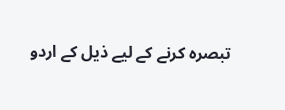تبصرہ کرنے کے لیے ذیل کے اردو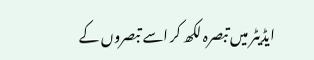ایڈیٹر میں تبصرہ لکھ کر اسے تبصروں کے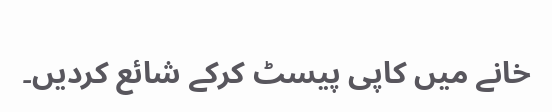خانے میں کاپی پیسٹ کرکے شائع کردیں۔